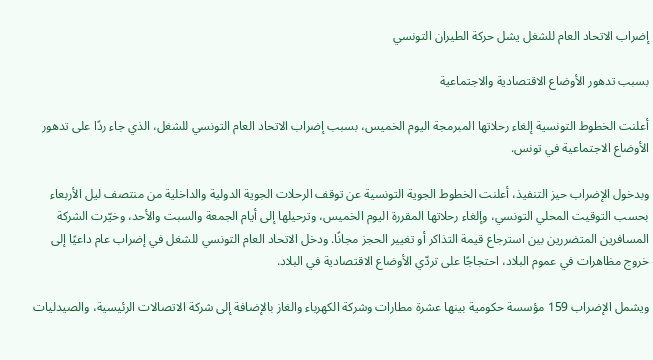إضراب الاتحاد العام للشغل يشل حركة الطيران التونسي

بسبب تدهور الأوضاع الاقتصادية والاجتماعية

أعلنت الخطوط التونسية إلغاء رحلاتها المبرمجة اليوم الخميس، بسبب إضراب الاتحاد العام التونسي للشغل، الذي جاء ردًا على تدهور الأوضاع الاجتماعية في تونس.

وبدخول الإضراب حيز التنفيذ، أعلنت الخطوط الجوية التونسية عن توقف الرحلات الجوية الدولية والداخلية من منتصف ليل الأربعاء بحسب التوقيت المحلي التونسي، وإلغاء رحلاتها المقررة اليوم الخميس، وترحيلها إلى أيام الجمعة والسبت والأحد، وخيّرت الشركة المسافرين المتضررين بين استرجاع قيمة التذاكر أو تغيير الحجز مجانًا. ودخل الاتحاد العام التونسي للشغل في إضراب عام داعيًا إلى خروج مظاهرات في عموم البلاد، احتجاجًا على تردّي الأوضاع الاقتصادية في البلاد.

ويشمل الإضراب 159 مؤسسة حكومية بينها عشرة مطارات وشركة الكهرباء والغاز بالإضافة إلى شركة الاتصالات الرئيسية، والصيدليات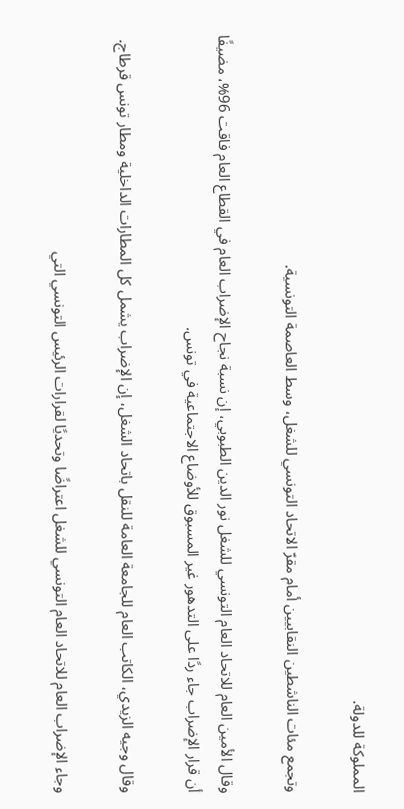المملوكة للدولة.

وتجمع مئات الناشطين النقابيين أمام مقرّ الاتحاد التونسي للشغل، وسط العاصمة التونسية.

وقال الأمين العام للاتحاد العام التونسي للشغل نور الدين الطبوبي، إن نسبة نجاح الإضراب العام في القطاع العام فاقت 96%، مضيفًا أن قرار الإضراب جاء ردًا على التدهور غير المسبوق للأوضاع الاجتماعية في تونس.

وقال وجيه الزيدي، الكاتب العام للجامعة العامة للنقل باتحاد الشغل، إن الإضراب يشمل كل المطارات الداخلية ومطار تونس قرطاج.

وجاء الإضراب العام للاتحاد العام التونسي للشغل اعتراضًا وتحديًا لقرارات الرئيس التونسي التي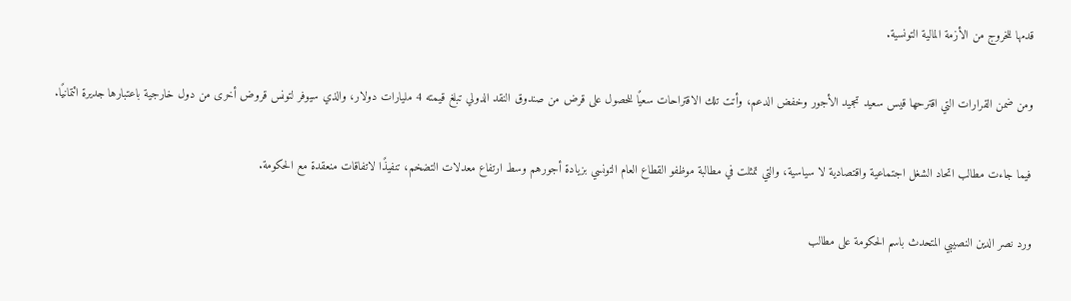قدمها للخروج من الأزمة المالية التونسية.

ومن ضمن القرارات التي اقترحها قيس سعيد تجميد الأجور وخفض الدعم، وأتت تلك الاقتراحات سعيًا للحصول على قرض من صندوق النقد الدولي تبلغ قيمته 4 مليارات دولار، والذي سيوفر لتونس قروض أخرى من دول خارجية باعتبارها جديرة ائتمانيًا.

فيما جاءت مطالب اتحاد الشغل اجتماعية واقتصادية لا سياسية، والتي تمثلت في مطالبة موظفو القطاع العام التونسي بزيادة أجورهم وسط ارتفاع معدلات التضخم، تنفيذًا لاتفاقات منعقدة مع الحكومة.

ورد نصر الدين النصيبي المتحدث باسم الحكومة على مطالب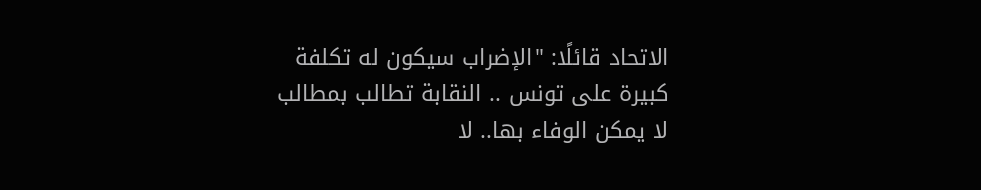الاتحاد قائلًا: "الإضراب سيكون له تكلفة كبيرة على تونس .. النقابة تطالب بمطالب لا يمكن الوفاء بها.. لا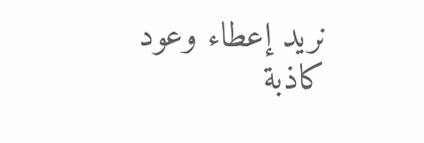نريد إعطاء وعود كاذبة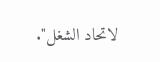لاتحاد الشغل".